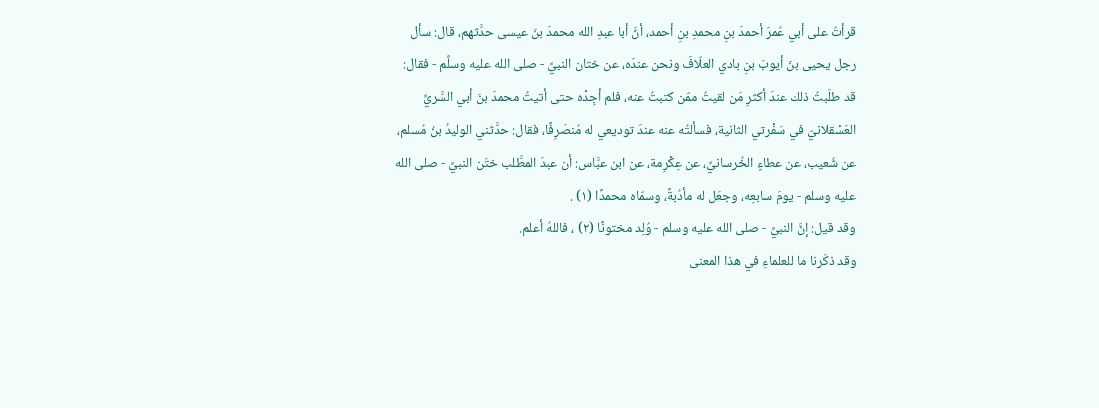قرأتُ على أبي عُمرَ أحمدَ بنِ محمدِ بنِ أحمد، أنَّ أبا عبدِ الله محمدَ بنَ عيسى حدَّثهم، قال: سأل رجل يحيى بنَ أيوبَ بنِ بادي العلّافَ ونحن عندَه، عن ختان النبيِّ - صلى الله عليه وسلَّم - فقال: قد طلَبتُ ذلك عندَ أكثرِ مَن لقيتُ ممّن كتبتُ عنه، فلم أجِدْه حتى أتيتُ محمدَ بنَ أبي السَّريِّ العَسْقلانيّ في سَفْرتي الثانية، فسألتُه عنه عندَ توديعي له مُنصَرِفًا، فقال: حدَّثني الوليدُ بنُ مُسلم، عن شُعيب، عن عطاءٍ الخُرسانيِّ، عن عِكْرِمة، عن ابن عبَّاس: أن عبدَ المطَّلب ختَن النبيَّ - صلى الله عليه وسلم - يومَ سابعِه، وجعَل له مأدُبةً، وسمّاه محمدًا (١) .
وقد قيل: إنَّ النبيَّ - صلى الله عليه وسلم - وُلِد مختونًا (٢) ، فاللهُ أعلم.
وقد ذكَرنا ما للعلماءِ في هذا المعنى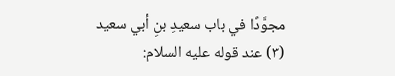مجوَّدًا في باب سعيدِ بنِ أبي سعيد (٣) عند قوله عليه السلام: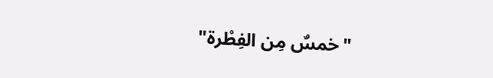"خمسٌ مِن الفِطْرة"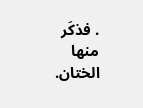. فذكَر منها الختان.